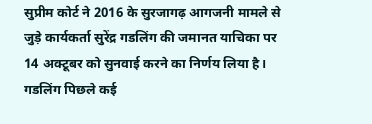सुप्रीम कोर्ट ने 2016 के सुरजागढ़ आगजनी मामले से जुड़े कार्यकर्ता सुरेंद्र गडलिंग की जमानत याचिका पर 14 अक्टूबर को सुनवाई करने का निर्णय लिया है। गडलिंग पिछले कई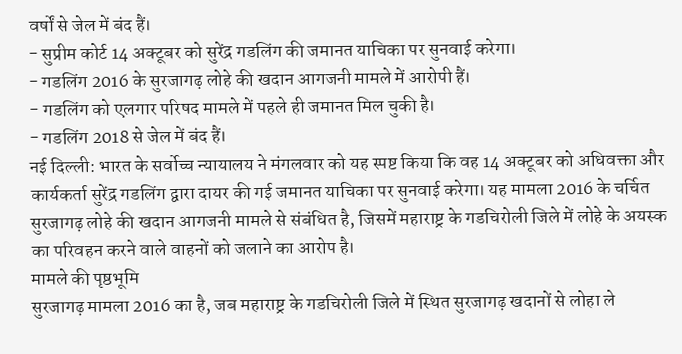वर्षों से जेल में बंद हैं।
- सुप्रीम कोर्ट 14 अक्टूबर को सुरेंद्र गडलिंग की जमानत याचिका पर सुनवाई करेगा।
- गडलिंग 2016 के सुरजागढ़ लोहे की खदान आगजनी मामले में आरोपी हैं।
- गडलिंग को एलगार परिषद मामले में पहले ही जमानत मिल चुकी है।
- गडलिंग 2018 से जेल में बंद हैं।
नई दिल्ली: भारत के सर्वोच्च न्यायालय ने मंगलवार को यह स्पष्ट किया कि वह 14 अक्टूबर को अधिवक्ता और कार्यकर्ता सुरेंद्र गडलिंग द्वारा दायर की गई जमानत याचिका पर सुनवाई करेगा। यह मामला 2016 के चर्चित सुरजागढ़ लोहे की खदान आगजनी मामले से संबंधित है, जिसमें महाराष्ट्र के गडचिरोली जिले में लोहे के अयस्क का परिवहन करने वाले वाहनों को जलाने का आरोप है।
मामले की पृष्ठभूमि
सुरजागढ़ मामला 2016 का है, जब महाराष्ट्र के गडचिरोली जिले में स्थित सुरजागढ़ खदानों से लोहा ले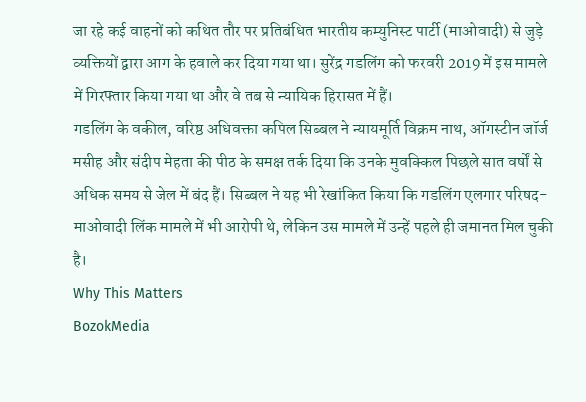जा रहे कई वाहनों को कथित तौर पर प्रतिबंधित भारतीय कम्युनिस्ट पार्टी (माओवादी) से जुड़े व्यक्तियों द्वारा आग के हवाले कर दिया गया था। सुरेंद्र गडलिंग को फरवरी 2019 में इस मामले में गिरफ्तार किया गया था और वे तब से न्यायिक हिरासत में हैं।
गडलिंग के वकील, वरिष्ठ अधिवक्ता कपिल सिब्बल ने न्यायमूर्ति विक्रम नाथ, ऑगस्टीन जॉर्ज मसीह और संदीप मेहता की पीठ के समक्ष तर्क दिया कि उनके मुवक्किल पिछले सात वर्षों से अधिक समय से जेल में बंद हैं। सिब्बल ने यह भी रेखांकित किया कि गडलिंग एलगार परिषद-माओवादी लिंक मामले में भी आरोपी थे, लेकिन उस मामले में उन्हें पहले ही जमानत मिल चुकी है।
Why This Matters
BozokMedia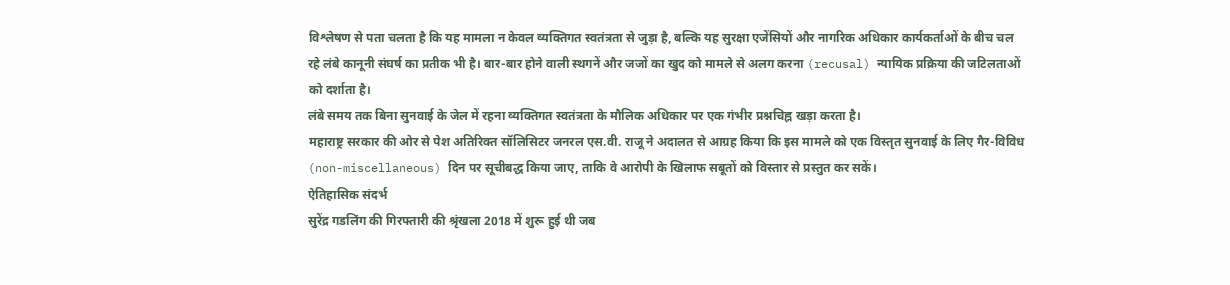विश्लेषण से पता चलता है कि यह मामला न केवल व्यक्तिगत स्वतंत्रता से जुड़ा है, बल्कि यह सुरक्षा एजेंसियों और नागरिक अधिकार कार्यकर्ताओं के बीच चल रहे लंबे कानूनी संघर्ष का प्रतीक भी है। बार-बार होने वाली स्थगनें और जजों का खुद को मामले से अलग करना (recusal) न्यायिक प्रक्रिया की जटिलताओं को दर्शाता है।
लंबे समय तक बिना सुनवाई के जेल में रहना व्यक्तिगत स्वतंत्रता के मौलिक अधिकार पर एक गंभीर प्रश्नचिह्न खड़ा करता है।
महाराष्ट्र सरकार की ओर से पेश अतिरिक्त सॉलिसिटर जनरल एस.वी. राजू ने अदालत से आग्रह किया कि इस मामले को एक विस्तृत सुनवाई के लिए गैर-विविध (non-miscellaneous) दिन पर सूचीबद्ध किया जाए, ताकि वे आरोपी के खिलाफ सबूतों को विस्तार से प्रस्तुत कर सकें।
ऐतिहासिक संदर्भ
सुरेंद्र गडलिंग की गिरफ्तारी की श्रृंखला 2018 में शुरू हुई थी जब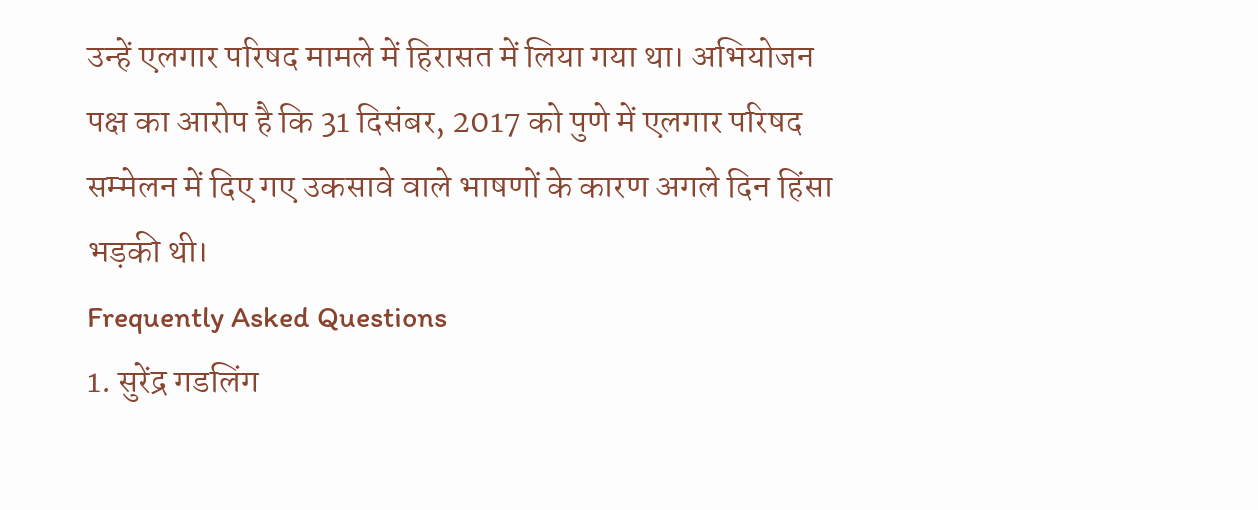उन्हें एलगार परिषद मामले में हिरासत में लिया गया था। अभियोजन पक्ष का आरोप है कि 31 दिसंबर, 2017 को पुणे में एलगार परिषद सम्मेलन में दिए गए उकसावे वाले भाषणों के कारण अगले दिन हिंसा भड़की थी।
Frequently Asked Questions
1. सुरेंद्र गडलिंग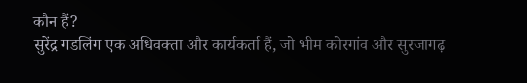कौन हैं?
सुरेंद्र गडलिंग एक अधिवक्ता और कार्यकर्ता हैं, जो भीम कोरगांव और सुरजागढ़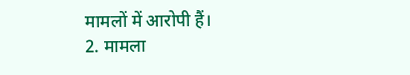मामलों में आरोपी हैं।
2. मामला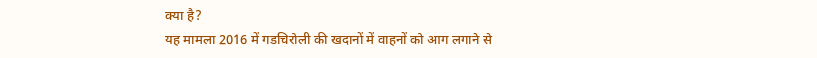क्या है?
यह मामला 2016 में गडचिरोली की खदानों में वाहनों को आग लगाने से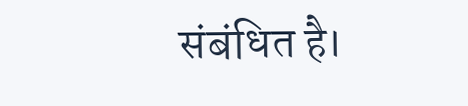संबंधित है।